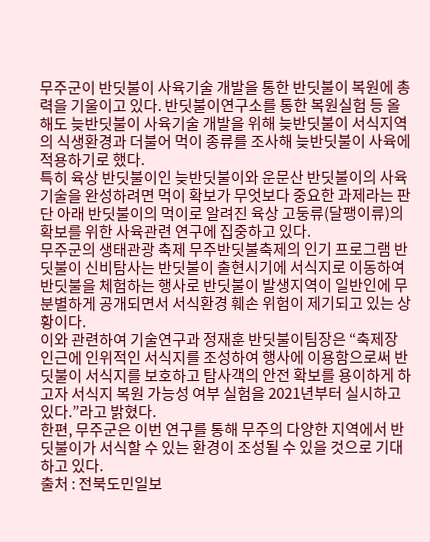무주군이 반딧불이 사육기술 개발을 통한 반딧불이 복원에 총력을 기울이고 있다. 반딧불이연구소를 통한 복원실험 등 올해도 늦반딧불이 사육기술 개발을 위해 늦반딧불이 서식지역의 식생환경과 더불어 먹이 종류를 조사해 늦반딧불이 사육에 적용하기로 했다.
특히 육상 반딧불이인 늦반딧불이와 운문산 반딧불이의 사육기술을 완성하려면 먹이 확보가 무엇보다 중요한 과제라는 판단 아래 반딧불이의 먹이로 알려진 육상 고둥류(달팽이류)의 확보를 위한 사육관련 연구에 집중하고 있다.
무주군의 생태관광 축제 무주반딧불축제의 인기 프로그램 반딧불이 신비탐사는 반딧불이 출현시기에 서식지로 이동하여 반딧불을 체험하는 행사로 반딧불이 발생지역이 일반인에 무분별하게 공개되면서 서식환경 훼손 위험이 제기되고 있는 상황이다.
이와 관련하여 기술연구과 정재훈 반딧불이팀장은 “축제장 인근에 인위적인 서식지를 조성하여 행사에 이용함으로써 반딧불이 서식지를 보호하고 탐사객의 안전 확보를 용이하게 하고자 서식지 복원 가능성 여부 실험을 2021년부터 실시하고 있다.”라고 밝혔다.
한편, 무주군은 이번 연구를 통해 무주의 다양한 지역에서 반딧불이가 서식할 수 있는 환경이 조성될 수 있을 것으로 기대하고 있다.
출처 : 전북도민일보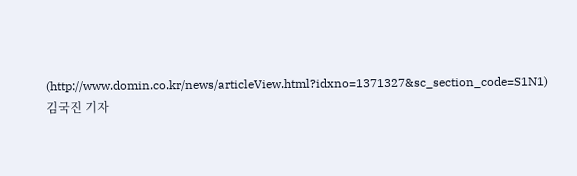(http://www.domin.co.kr/news/articleView.html?idxno=1371327&sc_section_code=S1N1)
김국진 기자